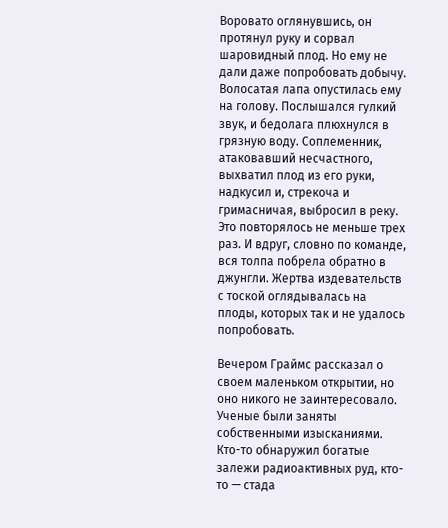Воровато оглянувшись, он протянул руку и сорвал шаровидный плод. Но ему не дали даже попробовать добычу. Волосатая лапа опустилась ему на голову. Послышался гулкий звук, и бедолага плюхнулся в грязную воду. Соплеменник, атаковавший несчастного, выхватил плод из его руки, надкусил и, стрекоча и гримасничая, выбросил в реку. Это повторялось не меньше трех раз. И вдруг, словно по команде, вся толпа побрела обратно в джунгли. Жертва издевательств с тоской оглядывалась на плоды, которых так и не удалось попробовать.

Вечером Граймс рассказал о своем маленьком открытии, но оно никого не заинтересовало. Ученые были заняты собственными изысканиями. Кто-то обнаружил богатые залежи радиоактивных руд, кто-то — стада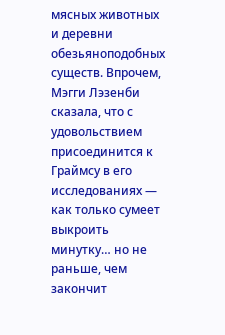мясных животных и деревни обезьяноподобных существ. Впрочем, Мэгги Лэзенби сказала, что с удовольствием присоединится к Граймсу в его исследованиях — как только сумеет выкроить минутку… но не раньше, чем закончит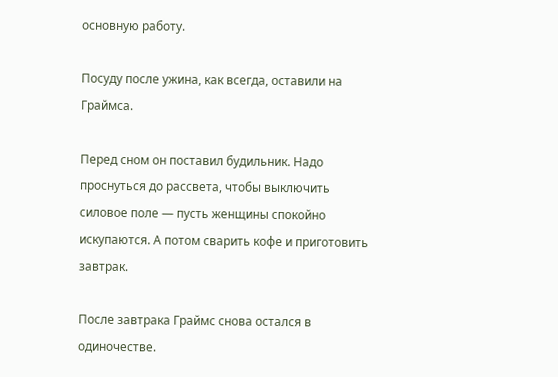основную работу.

Посуду после ужина, как всегда, оставили на Граймса.

Перед сном он поставил будильник. Надо проснуться до рассвета, чтобы выключить силовое поле — пусть женщины спокойно искупаются. А потом сварить кофе и приготовить завтрак.

После завтрака Граймс снова остался в одиночестве.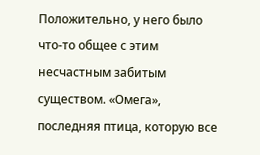Положительно, у него было что-то общее с этим несчастным забитым существом. «Омега», последняя птица, которую все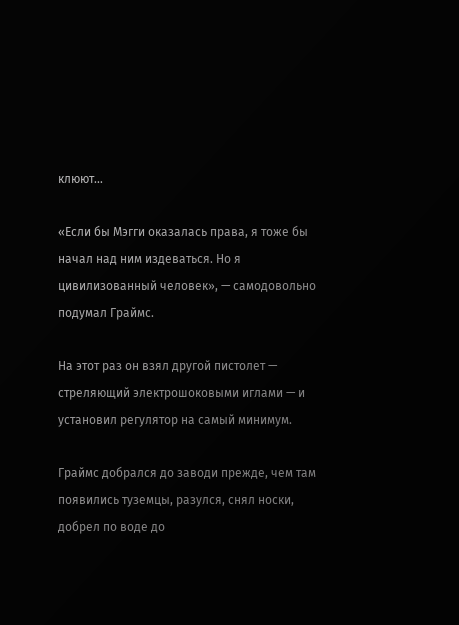клюют…

«Если бы Мэгги оказалась права, я тоже бы начал над ним издеваться. Но я цивилизованный человек», — самодовольно подумал Граймс.

На этот раз он взял другой пистолет — стреляющий электрошоковыми иглами — и установил регулятор на самый минимум.

Граймс добрался до заводи прежде, чем там появились туземцы, разулся, снял носки, добрел по воде до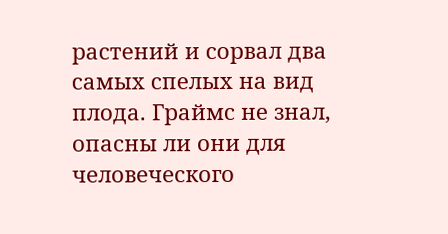растений и сорвал два самых спелых на вид плода. Граймс не знал, опасны ли они для человеческого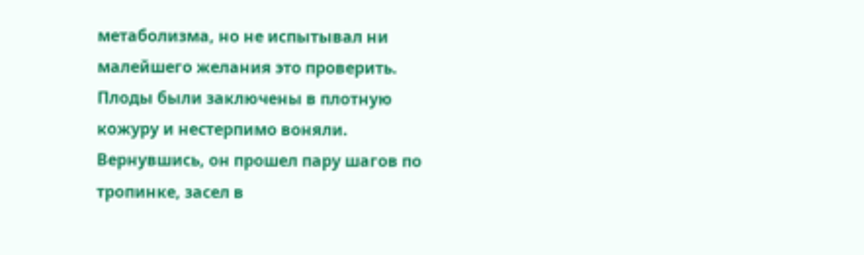метаболизма, но не испытывал ни малейшего желания это проверить. Плоды были заключены в плотную кожуру и нестерпимо воняли. Вернувшись, он прошел пару шагов по тропинке, засел в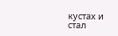кустах и стал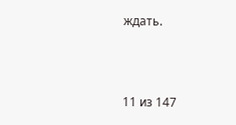ждать.



11 из 147